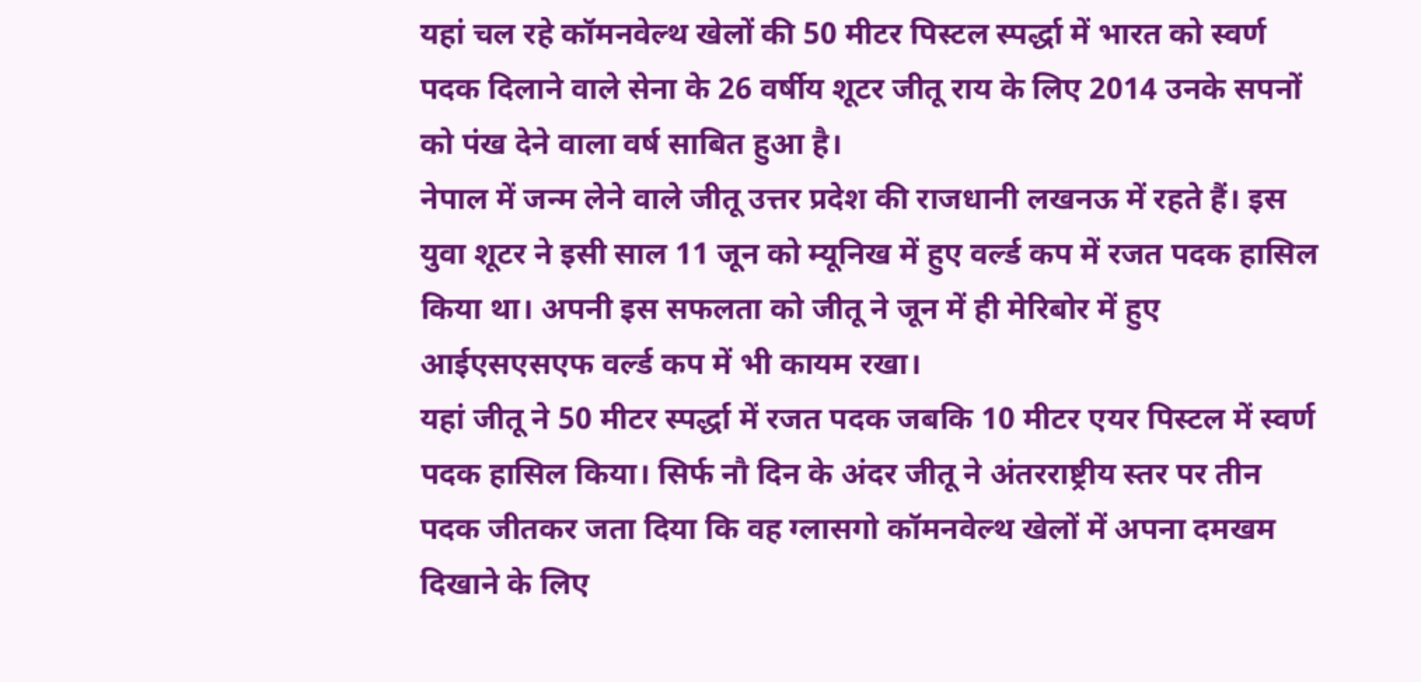यहां चल रहे कॉमनवेल्थ खेलों की 50 मीटर पिस्टल स्पर्द्धा में भारत को स्वर्ण पदक दिलाने वाले सेना के 26 वर्षीय शूटर जीतू राय के लिए 2014 उनके सपनों को पंख देने वाला वर्ष साबित हुआ है।
नेपाल में जन्म लेने वाले जीतू उत्तर प्रदेश की राजधानी लखनऊ में रहते हैं। इस युवा शूटर ने इसी साल 11 जून को म्यूनिख में हुए वर्ल्ड कप में रजत पदक हासिल किया था। अपनी इस सफलता को जीतू ने जून में ही मेरिबोर में हुए आईएसएसएफ वर्ल्ड कप में भी कायम रखा।
यहां जीतू ने 50 मीटर स्पर्द्धा में रजत पदक जबकि 10 मीटर एयर पिस्टल में स्वर्ण पदक हासिल किया। सिर्फ नौ दिन के अंदर जीतू ने अंतरराष्ट्रीय स्तर पर तीन पदक जीतकर जता दिया कि वह ग्लासगो कॉमनवेल्थ खेलों में अपना दमखम दिखाने के लिए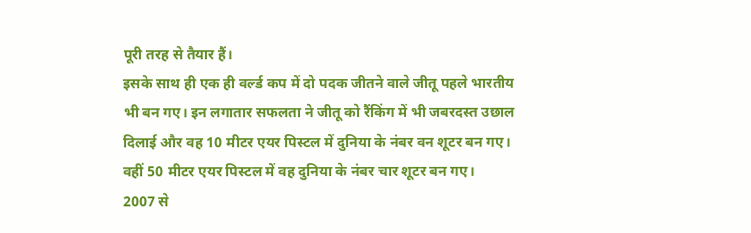पूरी तरह से तैयार हैं।
इसके साथ ही एक ही वर्ल्ड कप में दो पदक जीतने वाले जीतू पहले भारतीय भी बन गए। इन लगातार सफलता ने जीतू को रैंकिंग में भी जबरदस्त उछाल दिलाई और वह 10 मीटर एयर पिस्टल में दुनिया के नंबर वन शूटर बन गए। वहीं 50 मीटर एयर पिस्टल में वह दुनिया के नंबर चार शूटर बन गए।
2007 से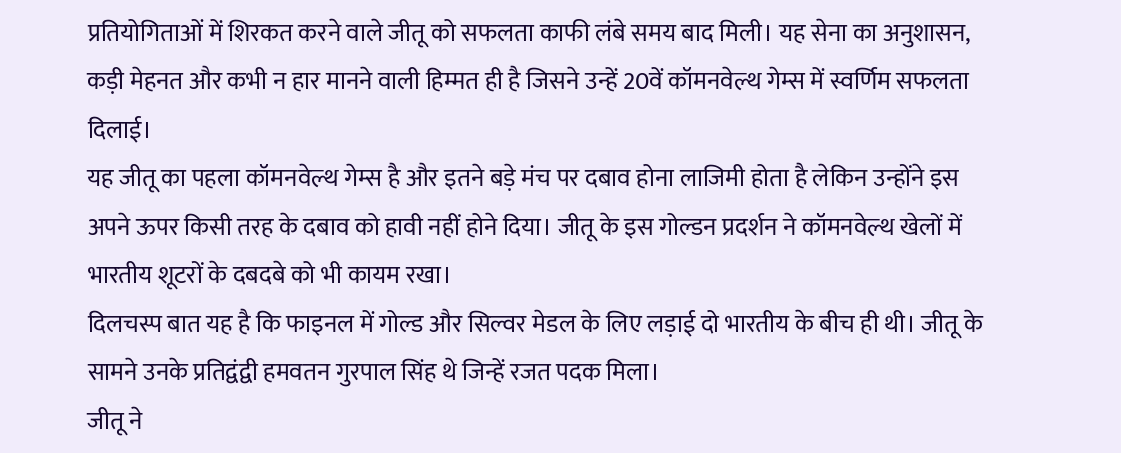प्रतियोगिताओं में शिरकत करने वाले जीतू को सफलता काफी लंबे समय बाद मिली। यह सेना का अनुशासन, कड़ी मेहनत और कभी न हार मानने वाली हिम्मत ही है जिसने उन्हें 20वें कॉमनवेल्थ गेम्स में स्वर्णिम सफलता दिलाई।
यह जीतू का पहला कॉमनवेल्थ गेम्स है और इतने बड़े मंच पर दबाव होना लाजिमी होता है लेकिन उन्होंने इस अपने ऊपर किसी तरह के दबाव को हावी नहीं होने दिया। जीतू के इस गोल्डन प्रदर्शन ने कॉमनवेल्थ खेलों में भारतीय शूटरों के दबदबे को भी कायम रखा।
दिलचस्प बात यह है कि फाइनल में गोल्ड और सिल्वर मेडल के लिए लड़ाई दो भारतीय के बीच ही थी। जीतू के सामने उनके प्रतिद्वंद्वी हमवतन गुरपाल सिंह थे जिन्हें रजत पदक मिला।
जीतू ने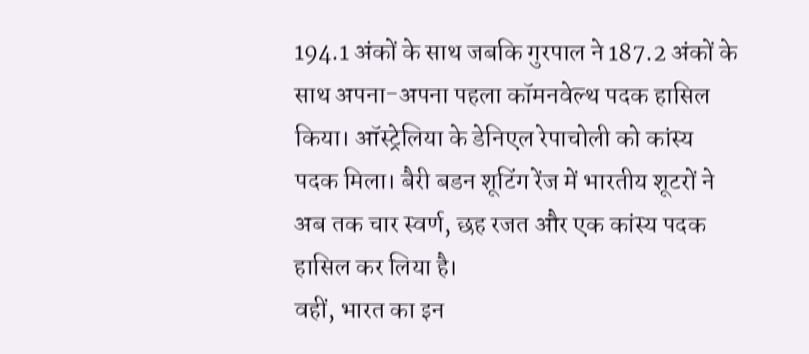194.1 अंकों के साथ जबकि गुरपाल ने 187.2 अंकों के साथ अपना-अपना पहला कॉमनवेल्थ पदक हासिल किया। ऑस्ट्रेलिया के डेनिएल रेपाचोली को कांस्य पदक मिला। बैरी बडन शूटिंग रेंज में भारतीय शूटरों ने अब तक चार स्वर्ण, छह रजत और एक कांस्य पदक हासिल कर लिया है।
वहीं, भारत का इन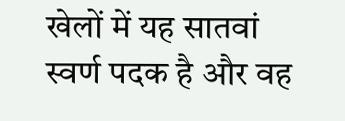खेलों में यह सातवां स्वर्ण पदक है और वह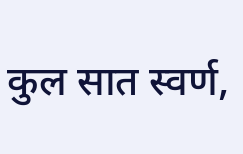कुल सात स्वर्ण,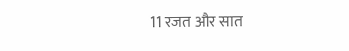11 रजत और सात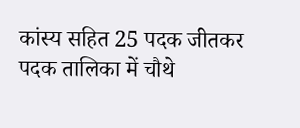कांस्य सहित 25 पदक जीतकर पदक तालिका में चौथे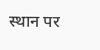स्थान पर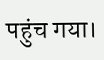पहुंच गया।